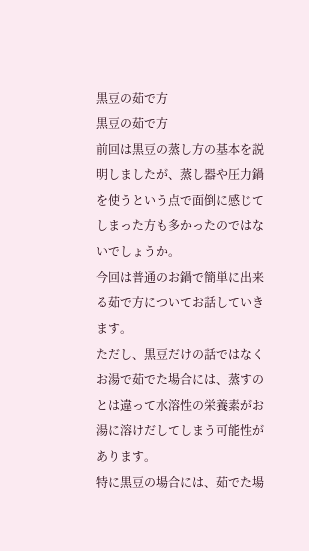黒豆の茹で方
黒豆の茹で方
前回は黒豆の蒸し方の基本を説明しましたが、蒸し器や圧力鍋を使うという点で面倒に感じてしまった方も多かったのではないでしょうか。
今回は普通のお鍋で簡単に出来る茹で方についてお話していきます。
ただし、黒豆だけの話ではなくお湯で茹でた場合には、蒸すのとは違って水溶性の栄養素がお湯に溶けだしてしまう可能性があります。
特に黒豆の場合には、茹でた場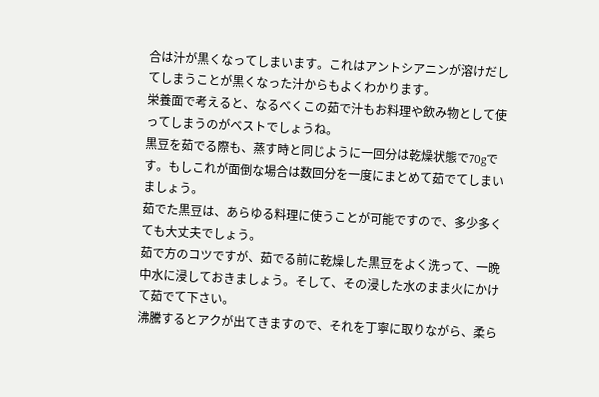合は汁が黒くなってしまいます。これはアントシアニンが溶けだしてしまうことが黒くなった汁からもよくわかります。
栄養面で考えると、なるべくこの茹で汁もお料理や飲み物として使ってしまうのがベストでしょうね。
黒豆を茹でる際も、蒸す時と同じように一回分は乾燥状態で70gです。もしこれが面倒な場合は数回分を一度にまとめて茹でてしまいましょう。
茹でた黒豆は、あらゆる料理に使うことが可能ですので、多少多くても大丈夫でしょう。
茹で方のコツですが、茹でる前に乾燥した黒豆をよく洗って、一晩中水に浸しておきましょう。そして、その浸した水のまま火にかけて茹でて下さい。
沸騰するとアクが出てきますので、それを丁寧に取りながら、柔ら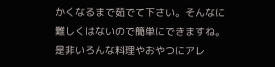かくなるまで茹でて下さい。そんなに難しくはないので簡単にできますね。
是非いろんな料理やおやつにアレ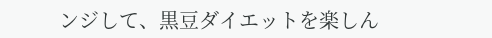ンジして、黒豆ダイエットを楽しん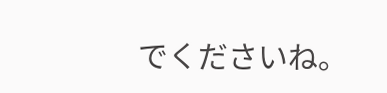でくださいね。